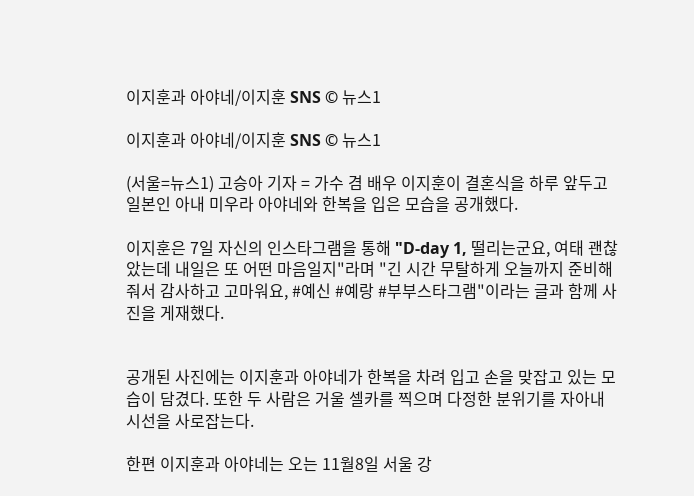이지훈과 아야네/이지훈 SNS © 뉴스1

이지훈과 아야네/이지훈 SNS © 뉴스1

(서울=뉴스1) 고승아 기자 = 가수 겸 배우 이지훈이 결혼식을 하루 앞두고 일본인 아내 미우라 아야네와 한복을 입은 모습을 공개했다.

이지훈은 7일 자신의 인스타그램을 통해 "D-day 1, 떨리는군요, 여태 괜찮았는데 내일은 또 어떤 마음일지"라며 "긴 시간 무탈하게 오늘까지 준비해줘서 감사하고 고마워요, #예신 #예랑 #부부스타그램"이라는 글과 함께 사진을 게재했다.


공개된 사진에는 이지훈과 아야네가 한복을 차려 입고 손을 맞잡고 있는 모습이 담겼다. 또한 두 사람은 거울 셀카를 찍으며 다정한 분위기를 자아내 시선을 사로잡는다.

한편 이지훈과 아야네는 오는 11월8일 서울 강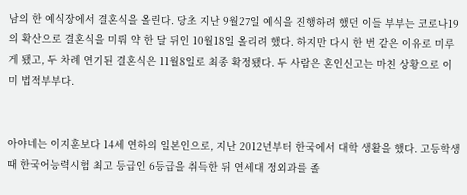남의 한 예식장에서 결혼식을 올린다. 당초 지난 9월27일 예식을 진행하려 했던 이들 부부는 코로나19의 확산으로 결혼식을 미뤄 약 한 달 뒤인 10월18일 올리려 했다. 하지만 다시 한 번 같은 이유로 미루게 됐고, 두 차례 연기된 결혼식은 11월8일로 최종 확정됐다. 두 사람은 혼인신고는 마친 상황으로 이미 법적부부다.


아야네는 이지훈보다 14세 연하의 일본인으로, 지난 2012년부터 한국에서 대학 생활을 했다. 고등학생 때 한국어능력시험 최고 등급인 6등급을 취득한 뒤 연세대 정외과를 졸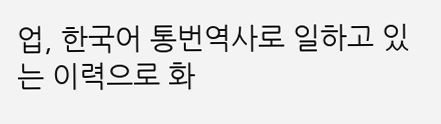업, 한국어 통번역사로 일하고 있는 이력으로 화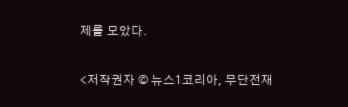제를 모았다.

<저작권자 © 뉴스1코리아, 무단전재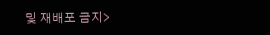및 재배포 금지>